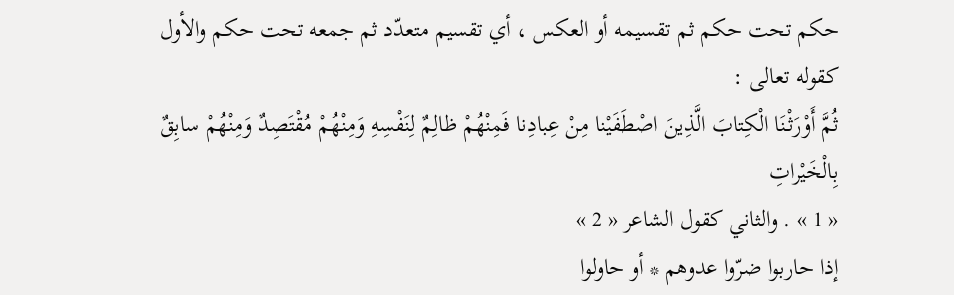حكم تحت حكم ثم تقسيمه أو العكس ، أي تقسيم متعدّد ثم جمعه تحت حكم والأول كقوله تعالى :
ثُمَّ أَوْرَثْنَا الْكِتابَ الَّذِينَ اصْطَفَيْنا مِنْ عِبادِنا فَمِنْهُمْ ظالِمٌ لِنَفْسِهِ وَمِنْهُمْ مُقْتَصِدٌ وَمِنْهُمْ سابِقٌ بِالْخَيْراتِ
« 1 » . والثاني كقول الشاعر « 2 »
إذا حاربوا ضرّوا عدوهم * أو حاولوا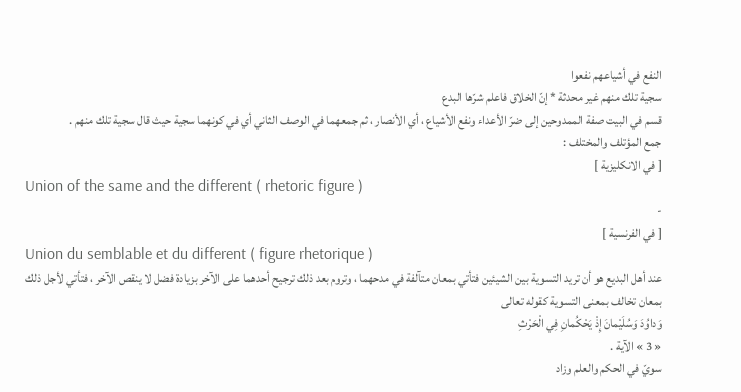النفع في أشياعهم نفعوا
سجية تلك منهم غير محدثة * إنّ الخلاق فاعلم شرّها البدع
قسم في البيت صفة الممدوحين إلى ضرّ الأعداء ونفع الأشياع ، أي الأنصار ، ثم جمعهما في الوصف الثاني أي في كونهما سجية حيث قال سجية تلك منهم .
جمع المؤتلف والمختلف :
[ في الانكليزية ]
Union of the same and the different ( rhetoric figure )
-
[ في الفرنسية ]
Union du semblable et du different ( figure rhetorique )
عند أهل البديع هو أن تريد التسوية بين الشيئين فتأتي بمعان متآلفة في مدحهما ، وتروم بعد ذلك ترجيح أحدهما على الآخر بزيادة فضل لا ينقص الآخر ، فتأتي لأجل ذلك بمعان تخالف بمعنى التسوية كقوله تعالى
وَداوُدَ وَسُلَيْمانَ إِذْ يَحْكُمانِ فِي الْحَرْثِ
« 3 » الآية .
سويّ في الحكم والعلم وزاد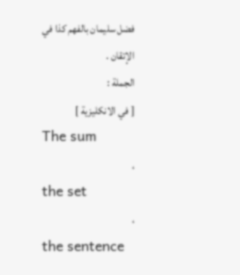فضل سليمان بالفهم كذا في الإتقان .
الجملة :
[ في الانكليزية ]
The sum
،
the set
،
the sentence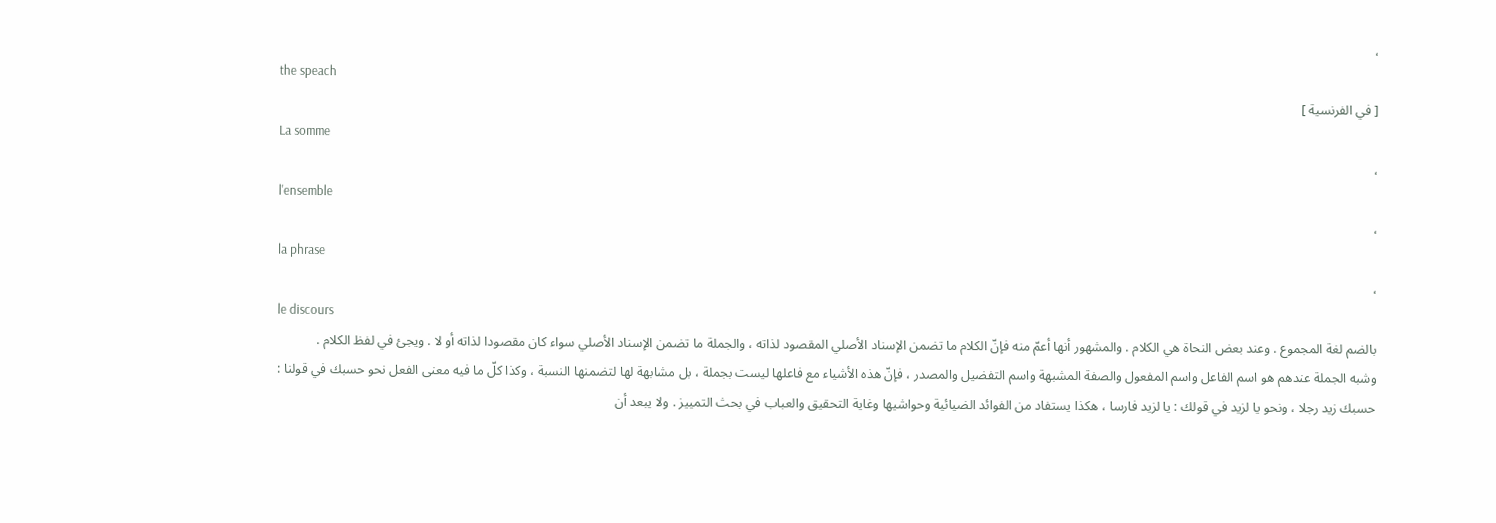،
the speach
[ في الفرنسية ]
La somme
،
l'ensemble
،
la phrase
،
le discours
بالضم لغة المجموع . وعند بعض النحاة هي الكلام . والمشهور أنها أعمّ منه فإنّ الكلام ما تضمن الإسناد الأصلي المقصود لذاته ، والجملة ما تضمن الإسناد الأصلي سواء كان مقصودا لذاته أو لا . ويجئ في لفظ الكلام .
وشبه الجملة عندهم هو اسم الفاعل واسم المفعول والصفة المشبهة واسم التفضيل والمصدر ، فإنّ هذه الأشياء مع فاعلها ليست بجملة ، بل مشابهة لها لتضمنها النسبة ، وكذا كلّ ما فيه معنى الفعل نحو حسبك في قولنا :
حسبك زيد رجلا ، ونحو يا لزيد في قولك : يا لزيد فارسا ، هكذا يستفاد من الفوائد الضيائية وحواشيها وغاية التحقيق والعباب في بحث التمييز . ولا يبعد أن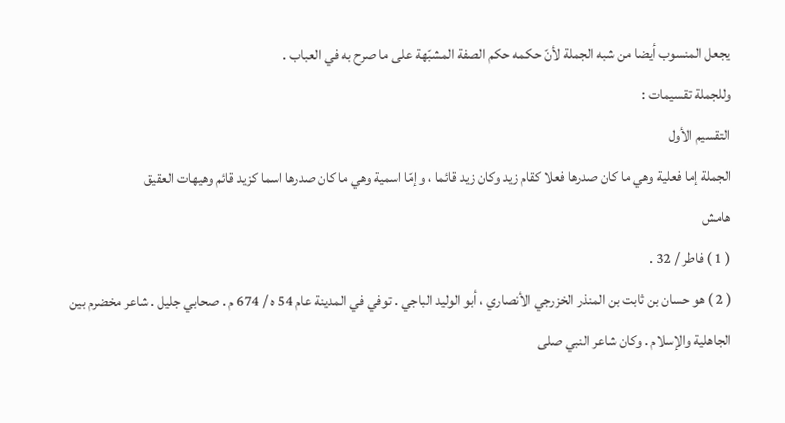يجعل المنسوب أيضا من شبه الجملة لأنّ حكمه حكم الصفة المشبّهة على ما صرح به في العباب .
وللجملة تقسيمات :
التقسيم الأول
الجملة إما فعلية وهي ما كان صدرها فعلا كقام زيد وكان زيد قائما ، وإمّا اسمية وهي ما كان صدرها اسما كزيد قائم وهيهات العقيق
هامش
( 1 ) فاطر / 32 .
( 2 ) هو حسان بن ثابت بن المنذر الخزرجي الأنصاري ، أبو الوليد الباجي . توفي في المدينة عام 54 ه / 674 م . صحابي جليل . شاعر مخضرم بين الجاهلية والإسلام . وكان شاعر النبي صلى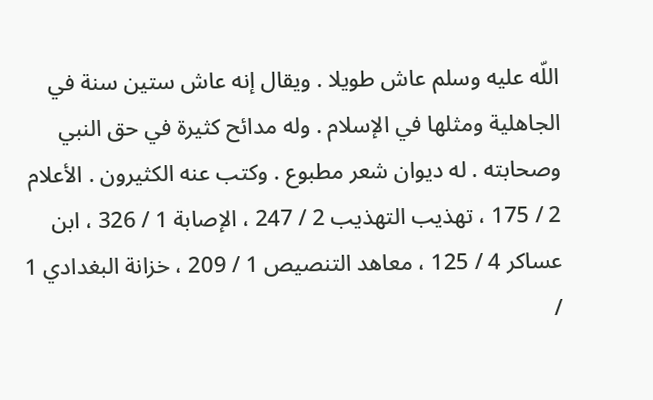اللّه عليه وسلم عاش طويلا . ويقال إنه عاش ستين سنة في الجاهلية ومثلها في الإسلام . وله مدائح كثيرة في حق النبي وصحابته . له ديوان شعر مطبوع . وكتب عنه الكثيرون . الأعلام 2 / 175 ، تهذيب التهذيب 2 / 247 ، الإصابة 1 / 326 ، ابن عساكر 4 / 125 ، معاهد التنصيص 1 / 209 ، خزانة البغدادي 1 /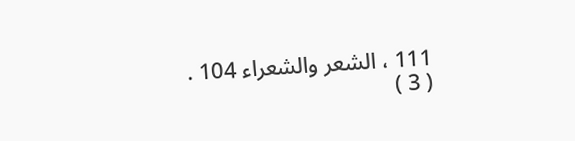111 ، الشعر والشعراء 104 .
( 3 )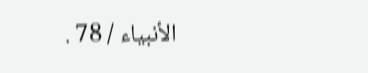الأنبياء / 78 .